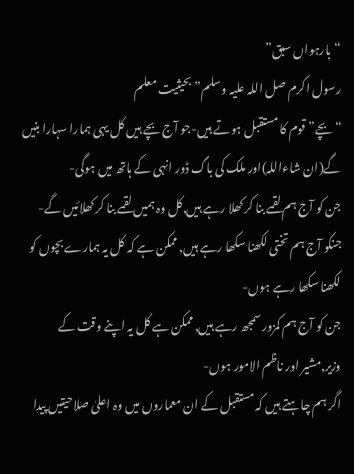“بارہواں سبق”
رسول اکرم صل اللہ علیہ وسلم” بحیثیت معلم
“بچے” قوم کا مستقبل ہوتے ہیں-جو آج بچے ہیں کل یہی ہمارا سہارا بنیں گے(ان شاءاللہ)اور ملک کی باگ ڈور انہی کے ہاتھ میں ہوگی-
جن کو آج ہم لقمے بنا کر کھلا رہے ہیں٫کل وہ ہمیں لقمے بنا کر کھلائیں گے-
جنکو آج ہم تختی لکھنا سکھا رہے ہیں٫ ممکن ہے کہ کل یہ ہمارے بچوں کو لکھنا سکھا رہے ہوں-
جن کو آج ہم کمزور سمجھ رہے ہیں٫ ممکن ہے کل یہ اپنے وقت کے وزیر٫مشیر اور ناظم الامور ہوں-
اگر ہم چاہتے ہیں کہ مستقبل کے ان معماروں میں وہ اعلیٰ صلاحیتیں پیدا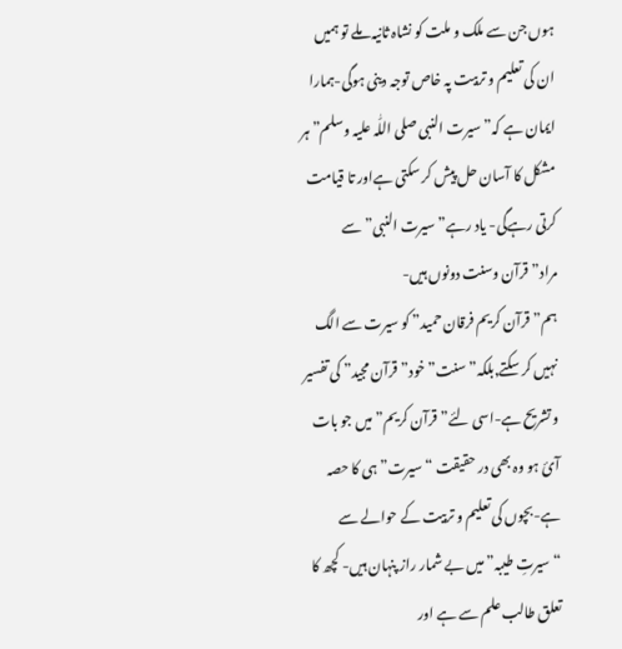ہوں جن سے ملک و ملت کو نشاہ ثانیہ ملے تو ہمیں ان کی تعلیم و تربیت پہ خاص توجہ دینی ہوگی-ہمارا ایمان ہے کہ”سیرت النبی صلی اللّٰہ علیہ وسلم” ہر مشکل کا آسان حل پیش کر سکتی ہےاور تا قیامت کرتی رہےگی- یاد رہے”سیرت النبی” سے مراد”قرآن وسنت دونوں ہیں-
ہم”قرآن کریم فرقان حمید” کو سیرت سے الگ نہیں کر سکتے٫بلکہ”سنت” خود”قرآن مجید” کی تفسیر و تشریح ہے-اسی لئے”قرآن کریم” میں جو بات آئ ہو وہ بھی در حقیقت “سیرت” ہی کا حصہ ہے-بچوں کی تعلیم و تربیت کے حوالے سے “سیرتِ طیبہ” میں بے شمار راز پنہان ہیں- کچھ کا تعلق طالب علم سے ہے اور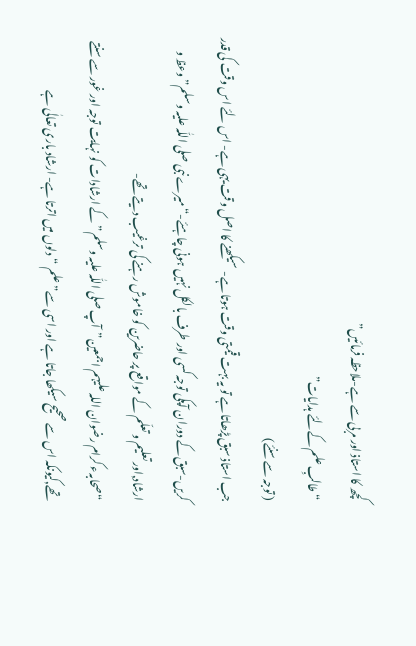کچھ کا استاذ اور مربی سے ہے-ملاحظہ فرمائیں”
“طالبِ علم کےلئے ہدایات”
( توجہ سے سنئے)
جب استاذ سبق پڑھاتا ہے تو یہ بہت قیمتی وقت ہوتا ہے- سیکھنے کا اصل وقت یہی ہے- اس لئے اس وقت کی قدر کریں-سبق کے دوران آپکی توجہ کسی اور طرف بالکل نہیں ہونی چاہئے-“میرے نبی صلی اللّٰہ علیہ وسلم” وعظ و ارشاد٫اور تعلیم و تعلّم کے مواقع پر حاضرین کو خاموش رہنے کی ترغیب دیتے تھے-
“صحابہء کرام رضوان اللہ علیہم اجمعین”آپ صلی اللّٰہ علیہ وسلم”کے ارشادات کو نہایت توجہ اور غور سے سنتے تھے٫کیونکہ اس سے صحیح سیکھا جاتا ہے اور اسی سے” علم “دلوں میں اترتا ہے- ارشاد باری تعالٰی ہے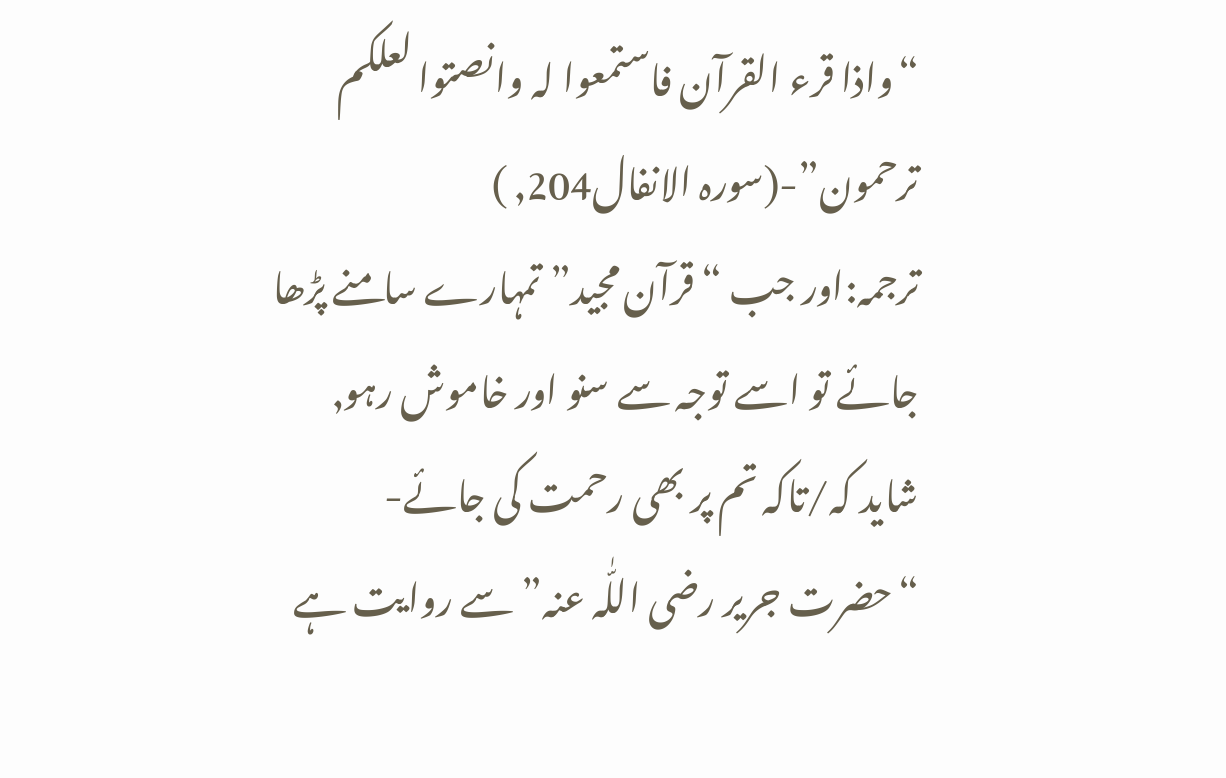“واذا قرء القرآن فاستمعوا لہ وانصتوا لعلکم ترحمون”-(سورہ الانفال٫204 )
ترجمہ:اور جب “قرآن مجید”تمہارے سامنے پڑھا جائے تو اسے توجہ سے سنو اور خاموش رہو٫ شاید کہ/تاکہ تم پر بھی رحمت کی جائے-
“حضرت جریر رضی اللّٰہ عنہ” سے روایت ہے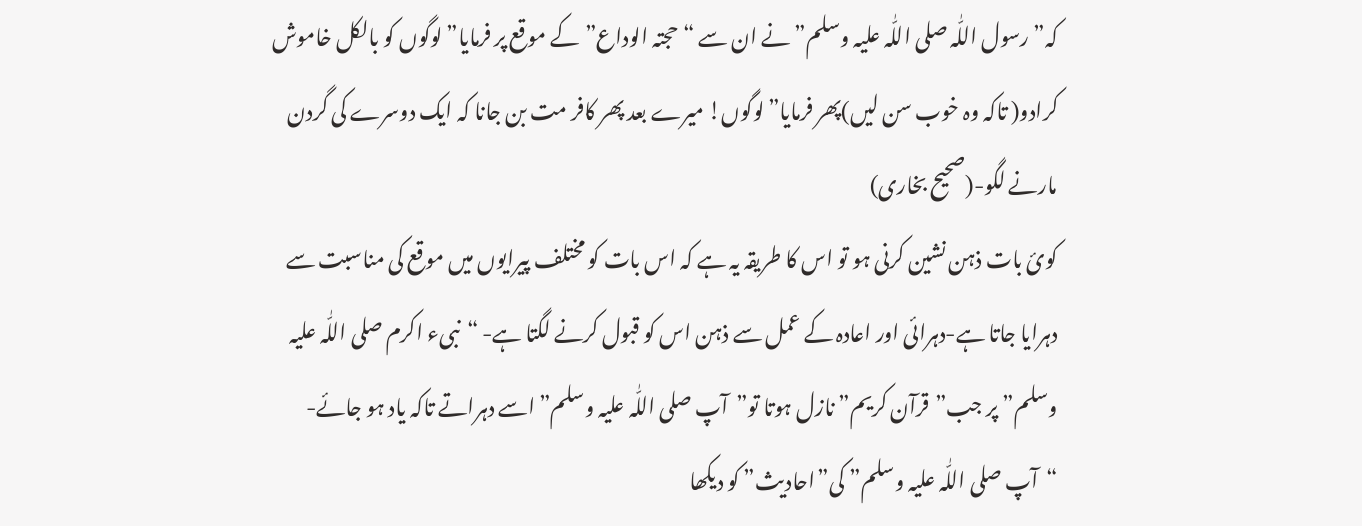کہ”رسول اللّٰہ صلی اللّٰہ علیہ وسلم” نے ان سے “حجتہ الوداع”کے موقع پر فرمایا” لوگوں کو بالکل خاموش کرادو( تاکہ وہ خوب سن لیں)پھر فرمایا”لوگوں! میرے بعد پھر کافر مت بن جانا کہ ایک دوسرے کی گردن مارنے لگو-(صحیح بخاری)
کوئ بات ذہن نشین کرنی ہو تو اس کا طریقہ یہ ہے کہ اس بات کو مختلف پیرایوں میں موقع کی مناسبت سے دہرایا جاتا ہے-دہرائی اور اعادہ کے عمل سے ذہن اس کو قبول کرنے لگتا ہے- “نبیء اکرم صلی اللّٰہ علیہ وسلم” پر جب”قرآن کریم” نازل ہوتا تو”آپ صلی اللّٰہ علیہ وسلم” اسے دہراتے تاکہ یاد ہو جائے- “آپ صلی اللّٰہ علیہ وسلم” کی”احادیث” کو دیکھا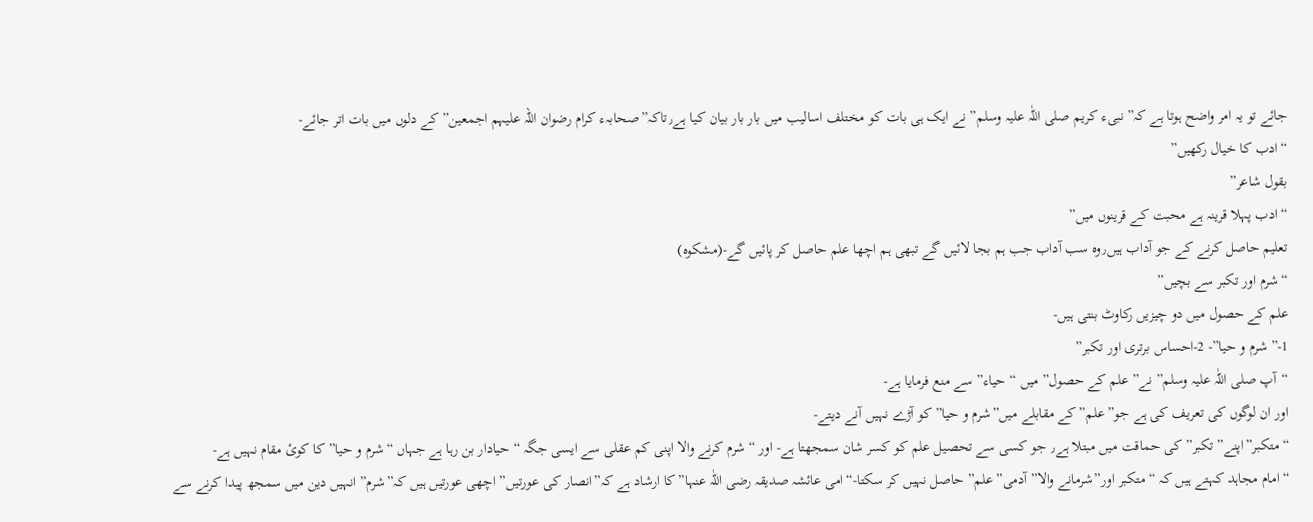جائے تو یہ امر واضح ہوتا ہے کہ”نبیء کریم صلی اللّٰہ علیہ وسلم” نے ایک ہی بات کو مختلف اسالیب میں بار بار بیان کیا ہے٫تاکہ”صحابہء کرام رضوان اللہ علیہم اجمعین”کے دلوں میں بات اتر جائے-
“ادب کا خیال رکھیں”
بقول شاعر”
“ادب پہلا قرینہ ہے محبت کے قرینوں میں”
تعلیم حاصل کرنے کے جو آداب ہیں٫وہ سب آداب جب ہم بجا لائیں گے تبھی ہم اچھا علم حاصل کر پائیں گے-(مشکوہ)
“شرم اور تکبر سے بچیں”
علم کے حصول میں دو چیزیں رکاوٹ بنتی ہیں-
1-” شرم و حیا”- 2-احساس برتری اور تکبر”
“آپ صلی اللّٰہ علیہ وسلم” نے” علم کے حصول” میں “حیاء” سے منع فرمایا ہے-
اور ان لوگوں کی تعریف کی ہے جو”علم”کے مقابلے میں”شرم و حیا” کو آڑے نہیں آنے دیتے-
“متکبر”اپنے”تکبر” کی حماقت میں مبتلا ہے٫ جو کسی سے تحصیل علم کو کسر شان سمجھتا ہے- اور “شرم کرنے والا اپنی کم عقلی سے ایسی جگہ “حیادار بن رہا ہے جہاں “شرم و حیا” کا کوئ مقام نہیں ہے-
“امام مجاہد کہتے ہیں کہ “متکبر اور”شرمانے والا” آدمی”علم” حاصل نہیں کر سکتا-“امی عائشہ صدیقہ رضی اللّٰہ عنہا”کا ارشاد ہے کہ”انصار کی عورتیں” اچھی عورتیں ہیں کہ”شرم” انہیں دین میں سمجھ پیدا کرنے سے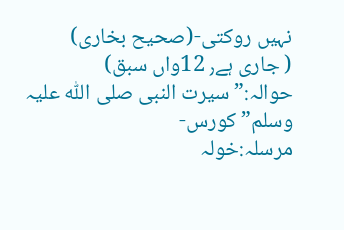نہیں روکتی-(صحیح بخاری)
( جاری ہے٫ 12واں سبق)
حوالہ:” سیرت النبی صلی اللّٰہ علیہ وسلم” کورس-
مرسلہ:خولہ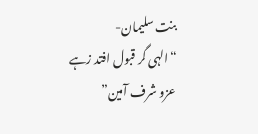بنت سلیمان-
“الہی گر قبول افتد زہے عزو شرف آمین”